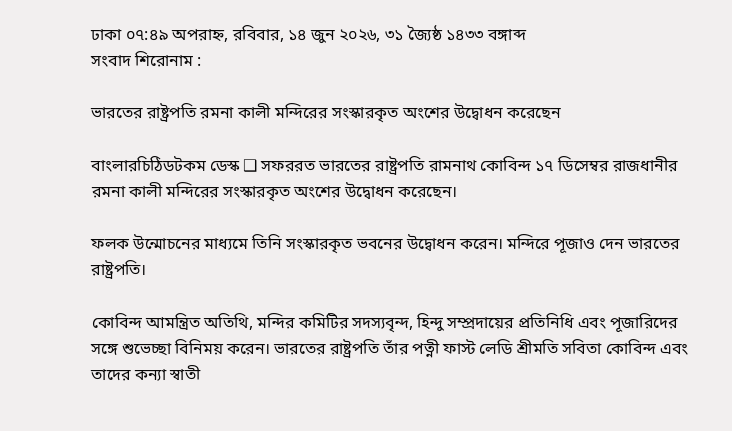ঢাকা ০৭:৪৯ অপরাহ্ন, রবিবার, ১৪ জুন ২০২৬, ৩১ জ্যৈষ্ঠ ১৪৩৩ বঙ্গাব্দ
সংবাদ শিরোনাম :

ভারতের রাষ্ট্রপতি রমনা কালী মন্দিরের সংস্কারকৃত অংশের উদ্বোধন করেছেন

বাংলারচিঠিডটকম ডেস্ক ❑ সফররত ভারতের রাষ্ট্রপতি রামনাথ কোবিন্দ ১৭ ডিসেম্বর রাজধানীর রমনা কালী মন্দিরের সংস্কারকৃত অংশের উদ্বোধন করেছেন।

ফলক উন্মোচনের মাধ্যমে তিনি সংস্কারকৃত ভবনের উদ্বোধন করেন। মন্দিরে পূজাও দেন ভারতের রাষ্ট্রপতি।

কোবিন্দ আমন্ত্রিত অতিথি, মন্দির কমিটির সদস্যবৃন্দ, হিন্দু সম্প্রদায়ের প্রতিনিধি এবং পূজারিদের সঙ্গে শুভেচ্ছা বিনিময় করেন। ভারতের রাষ্ট্রপতি তাঁর পত্নী ফাস্ট লেডি শ্রীমতি সবিতা কোবিন্দ এবং তাদের কন্যা স্বাতী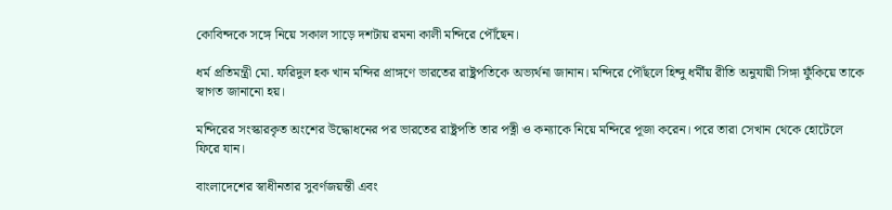কোবিন্দকে সঙ্গে নিয়ে সকাল সাড়ে দশটায় রমনা কালী মন্দিরে পৌঁছেন।

ধর্ম প্রতিমন্ত্রী মো. ফরিদুল হক খান মন্দির প্রাঙ্গণে ভারতের রাষ্ট্রপতিকে অভ্যর্থনা জানান। মন্দিরে পৌঁছলে হিন্দু ধর্মীয় রীতি অনুযায়ী সিঙ্গা ফুঁকিয়ে তাকে স্বাগত জানানো হয়।

মন্দিরের সংস্কারকৃত অংশের উদ্ধোধনের পর ভারতের রাষ্ট্রপতি তার পত্নী ও কন্যাকে নিয়ে মন্দিরে পূজা করেন। পরে তারা সেখান থেকে হোটেলে ফিরে যান।

বাংলাদেশের স্বাধীনতার সুবর্ণজয়ন্তী এবং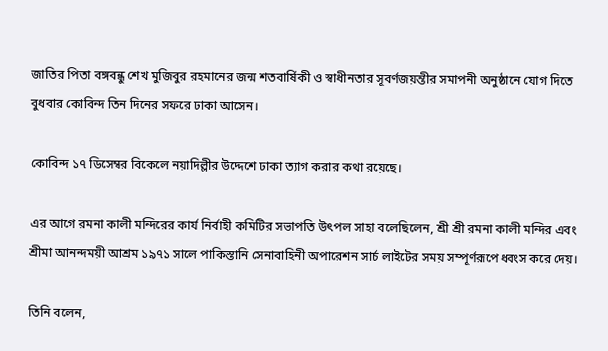জাতির পিতা বঙ্গবন্ধু শেখ মুজিবুর রহমানের জন্ম শতবার্ষিকী ও স্বাধীনতার সূবর্ণজয়ন্তীর সমাপনী অনুষ্ঠানে যোগ দিতে বুধবার কোবিন্দ তিন দিনের সফরে ঢাকা আসেন।

কোবিন্দ ১৭ ডিসেম্বর বিকেলে নয়াদিল্লীর উদ্দেশে ঢাকা ত্যাগ করার কথা রয়েছে।

এর আগে রমনা কালী মন্দিরের কার্য নির্বাহী কমিটির সভাপতি উৎপল সাহা বলেছিলেন, শ্রী শ্রী রমনা কালী মন্দির এবং শ্রীমা আনন্দময়ী আশ্রম ১৯৭১ সালে পাকিস্তানি সেনাবাহিনী অপারেশন সার্চ লাইটের সময় সম্পূর্ণরূপে ধ্বংস করে দেয়।

তিনি বলেন,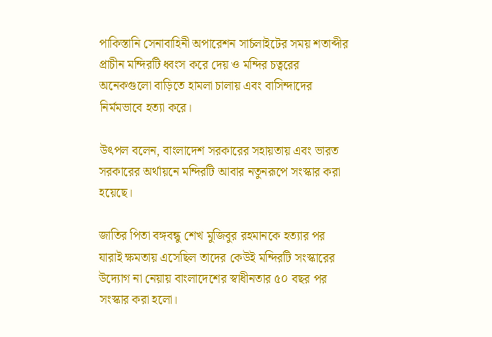পাকিস্তানি সেনাবাহিনী অপারেশন সার্চলাইটের সময় শতাব্দীর প্রাচীন মন্দিরটি ধ্বংস করে দেয় ও মন্দির চত্বরের অনেকগুলো বাড়িতে হামলা চালায় এবং বাসিন্দাদের নির্মমভাবে হত্যা করে।

উৎপল বলেন, বাংলাদেশ সরকারের সহায়তায় এবং ভারত সরকারের অর্থায়নে মন্দিরটি আবার নতুনরূপে সংস্কার করা হয়েছে।

জাতির পিতা বঙ্গবন্ধু শেখ মুজিবুর রহমানকে হত্যার পর যারাই ক্ষমতায় এসেছিল তাদের কেউই মন্দিরটি সংস্কারের উদ্যোগ না নেয়ায় বাংলাদেশের স্বাধীনতার ৫০ বছর পর সংস্কার করা হলো।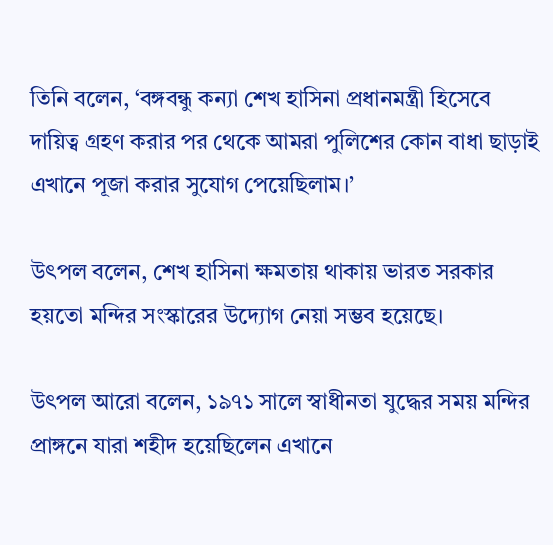তিনি বলেন, ‘বঙ্গবন্ধু কন্যা শেখ হাসিনা প্রধানমন্ত্রী হিসেবে দায়িত্ব গ্রহণ করার পর থেকে আমরা পুলিশের কোন বাধা ছাড়াই এখানে পূজা করার সুযোগ পেয়েছিলাম।’

উৎপল বলেন, শেখ হাসিনা ক্ষমতায় থাকায় ভারত সরকার হয়তো মন্দির সংস্কারের উদ্যোগ নেয়া সম্ভব হয়েছে।

উৎপল আরো বলেন, ১৯৭১ সালে স্বাধীনতা যুদ্ধের সময় মন্দির প্রাঙ্গনে যারা শহীদ হয়েছিলেন এখানে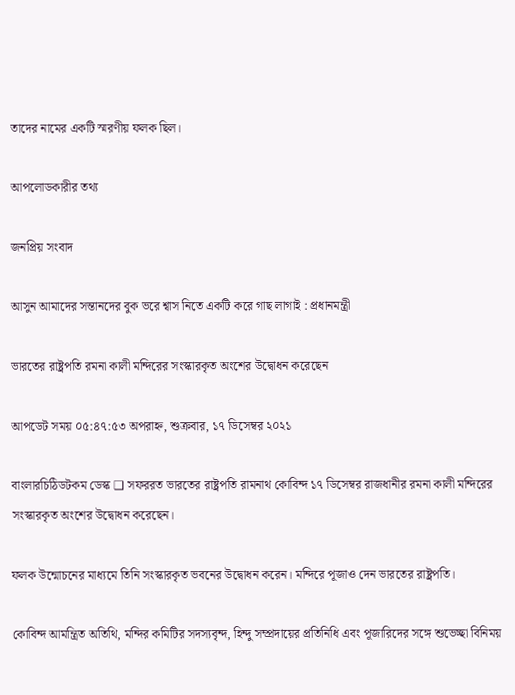তাদের নামের একটি স্মরণীয় ফলক ছিল।

আপলোডকারীর তথ্য

জনপ্রিয় সংবাদ

আসুন আমাদের সন্তানদের বুক ভরে শ্বাস নিতে একটি করে গাছ লাগাই : প্রধানমন্ত্রী

ভারতের রাষ্ট্রপতি রমনা কালী মন্দিরের সংস্কারকৃত অংশের উদ্বোধন করেছেন

আপডেট সময় ০৫:৪৭:৫৩ অপরাহ্ন, শুক্রবার, ১৭ ডিসেম্বর ২০২১

বাংলারচিঠিডটকম ডেস্ক ❑ সফররত ভারতের রাষ্ট্রপতি রামনাথ কোবিন্দ ১৭ ডিসেম্বর রাজধানীর রমনা কালী মন্দিরের সংস্কারকৃত অংশের উদ্বোধন করেছেন।

ফলক উন্মোচনের মাধ্যমে তিনি সংস্কারকৃত ভবনের উদ্বোধন করেন। মন্দিরে পূজাও দেন ভারতের রাষ্ট্রপতি।

কোবিন্দ আমন্ত্রিত অতিথি, মন্দির কমিটির সদস্যবৃন্দ, হিন্দু সম্প্রদায়ের প্রতিনিধি এবং পূজারিদের সঙ্গে শুভেচ্ছা বিনিময়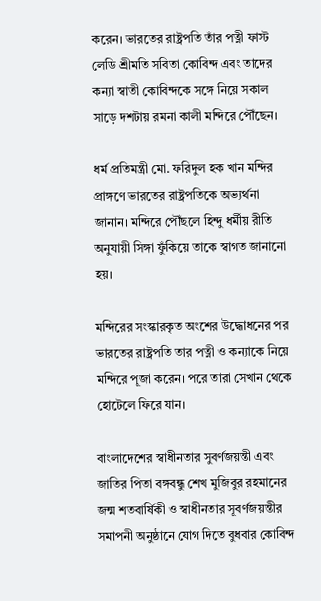করেন। ভারতের রাষ্ট্রপতি তাঁর পত্নী ফাস্ট লেডি শ্রীমতি সবিতা কোবিন্দ এবং তাদের কন্যা স্বাতী কোবিন্দকে সঙ্গে নিয়ে সকাল সাড়ে দশটায় রমনা কালী মন্দিরে পৌঁছেন।

ধর্ম প্রতিমন্ত্রী মো. ফরিদুল হক খান মন্দির প্রাঙ্গণে ভারতের রাষ্ট্রপতিকে অভ্যর্থনা জানান। মন্দিরে পৌঁছলে হিন্দু ধর্মীয় রীতি অনুযায়ী সিঙ্গা ফুঁকিয়ে তাকে স্বাগত জানানো হয়।

মন্দিরের সংস্কারকৃত অংশের উদ্ধোধনের পর ভারতের রাষ্ট্রপতি তার পত্নী ও কন্যাকে নিয়ে মন্দিরে পূজা করেন। পরে তারা সেখান থেকে হোটেলে ফিরে যান।

বাংলাদেশের স্বাধীনতার সুবর্ণজয়ন্তী এবং জাতির পিতা বঙ্গবন্ধু শেখ মুজিবুর রহমানের জন্ম শতবার্ষিকী ও স্বাধীনতার সূবর্ণজয়ন্তীর সমাপনী অনুষ্ঠানে যোগ দিতে বুধবার কোবিন্দ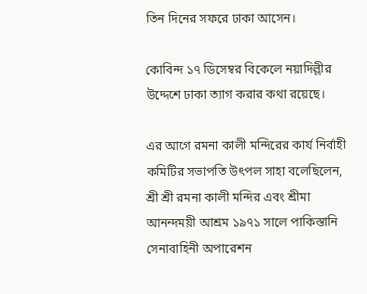তিন দিনের সফরে ঢাকা আসেন।

কোবিন্দ ১৭ ডিসেম্বর বিকেলে নয়াদিল্লীর উদ্দেশে ঢাকা ত্যাগ করার কথা রয়েছে।

এর আগে রমনা কালী মন্দিরের কার্য নির্বাহী কমিটির সভাপতি উৎপল সাহা বলেছিলেন, শ্রী শ্রী রমনা কালী মন্দির এবং শ্রীমা আনন্দময়ী আশ্রম ১৯৭১ সালে পাকিস্তানি সেনাবাহিনী অপারেশন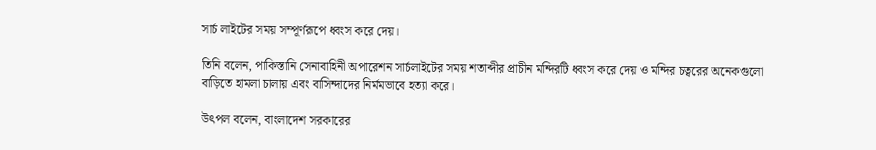সার্চ লাইটের সময় সম্পূর্ণরূপে ধ্বংস করে দেয়।

তিনি বলেন, পাকিস্তানি সেনাবাহিনী অপারেশন সার্চলাইটের সময় শতাব্দীর প্রাচীন মন্দিরটি ধ্বংস করে দেয় ও মন্দির চত্বরের অনেকগুলো বাড়িতে হামলা চালায় এবং বাসিন্দাদের নির্মমভাবে হত্যা করে।

উৎপল বলেন, বাংলাদেশ সরকারের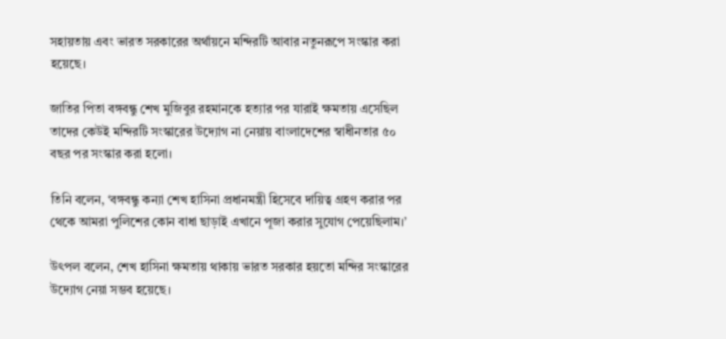সহায়তায় এবং ভারত সরকারের অর্থায়নে মন্দিরটি আবার নতুনরূপে সংস্কার করা হয়েছে।

জাতির পিতা বঙ্গবন্ধু শেখ মুজিবুর রহমানকে হত্যার পর যারাই ক্ষমতায় এসেছিল তাদের কেউই মন্দিরটি সংস্কারের উদ্যোগ না নেয়ায় বাংলাদেশের স্বাধীনতার ৫০ বছর পর সংস্কার করা হলো।

তিনি বলেন, ‘বঙ্গবন্ধু কন্যা শেখ হাসিনা প্রধানমন্ত্রী হিসেবে দায়িত্ব গ্রহণ করার পর থেকে আমরা পুলিশের কোন বাধা ছাড়াই এখানে পূজা করার সুযোগ পেয়েছিলাম।’

উৎপল বলেন, শেখ হাসিনা ক্ষমতায় থাকায় ভারত সরকার হয়তো মন্দির সংস্কারের উদ্যোগ নেয়া সম্ভব হয়েছে।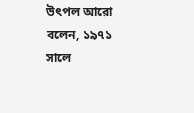উৎপল আরো বলেন, ১৯৭১ সালে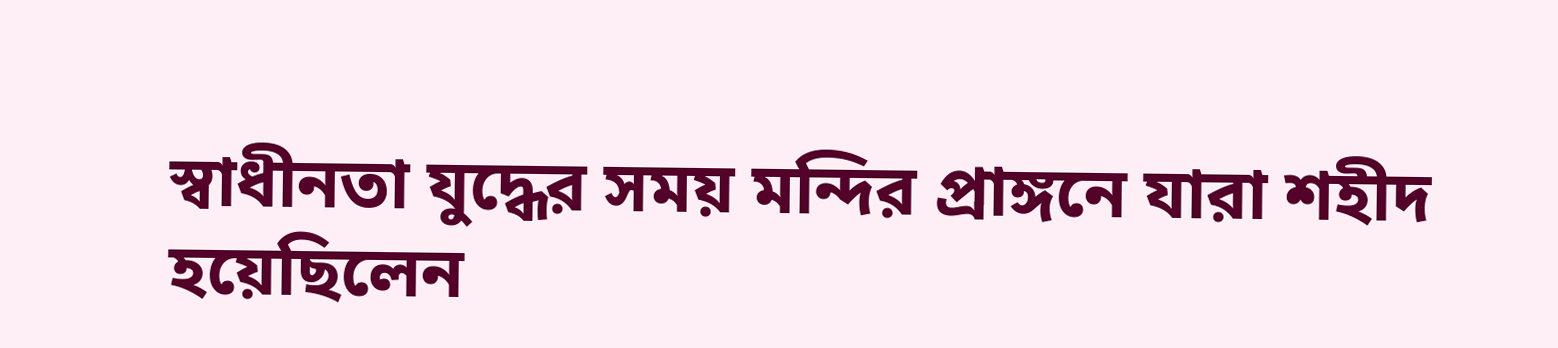স্বাধীনতা যুদ্ধের সময় মন্দির প্রাঙ্গনে যারা শহীদ হয়েছিলেন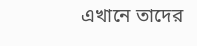এখানে তাদের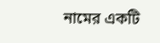নামের একটি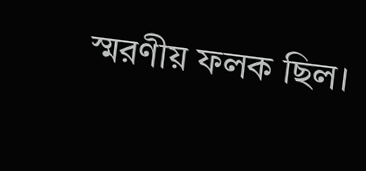স্মরণীয় ফলক ছিল।